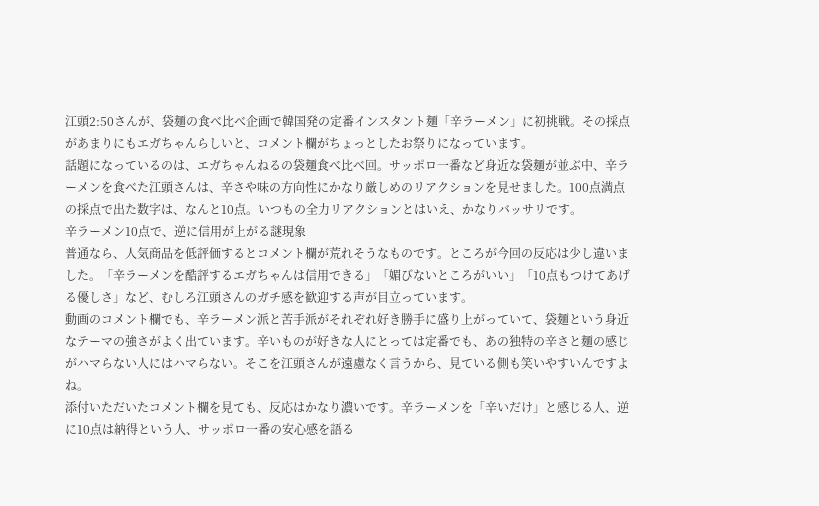江頭2:50さんが、袋麺の食べ比べ企画で韓国発の定番インスタント麺「辛ラーメン」に初挑戦。その採点があまりにもエガちゃんらしいと、コメント欄がちょっとしたお祭りになっています。
話題になっているのは、エガちゃんねるの袋麺食べ比べ回。サッポロ一番など身近な袋麺が並ぶ中、辛ラーメンを食べた江頭さんは、辛さや味の方向性にかなり厳しめのリアクションを見せました。100点満点の採点で出た数字は、なんと10点。いつもの全力リアクションとはいえ、かなりバッサリです。
辛ラーメン10点で、逆に信用が上がる謎現象
普通なら、人気商品を低評価するとコメント欄が荒れそうなものです。ところが今回の反応は少し違いました。「辛ラーメンを酷評するエガちゃんは信用できる」「媚びないところがいい」「10点もつけてあげる優しさ」など、むしろ江頭さんのガチ感を歓迎する声が目立っています。
動画のコメント欄でも、辛ラーメン派と苦手派がそれぞれ好き勝手に盛り上がっていて、袋麺という身近なテーマの強さがよく出ています。辛いものが好きな人にとっては定番でも、あの独特の辛さと麺の感じがハマらない人にはハマらない。そこを江頭さんが遠慮なく言うから、見ている側も笑いやすいんですよね。
添付いただいたコメント欄を見ても、反応はかなり濃いです。辛ラーメンを「辛いだけ」と感じる人、逆に10点は納得という人、サッポロ一番の安心感を語る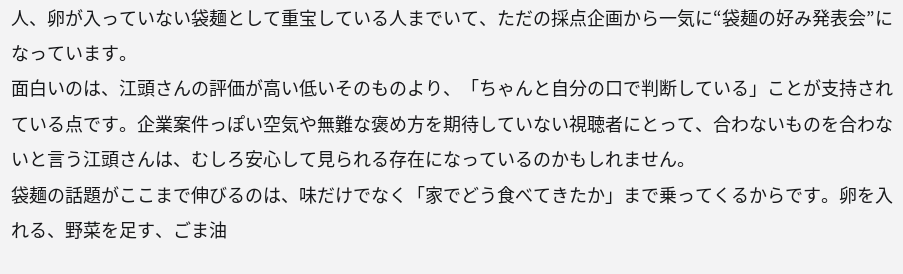人、卵が入っていない袋麺として重宝している人までいて、ただの採点企画から一気に“袋麺の好み発表会”になっています。
面白いのは、江頭さんの評価が高い低いそのものより、「ちゃんと自分の口で判断している」ことが支持されている点です。企業案件っぽい空気や無難な褒め方を期待していない視聴者にとって、合わないものを合わないと言う江頭さんは、むしろ安心して見られる存在になっているのかもしれません。
袋麺の話題がここまで伸びるのは、味だけでなく「家でどう食べてきたか」まで乗ってくるからです。卵を入れる、野菜を足す、ごま油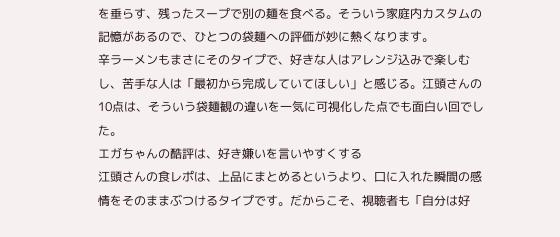を垂らす、残ったスープで別の麺を食べる。そういう家庭内カスタムの記憶があるので、ひとつの袋麺への評価が妙に熱くなります。
辛ラーメンもまさにそのタイプで、好きな人はアレンジ込みで楽しむし、苦手な人は「最初から完成していてほしい」と感じる。江頭さんの10点は、そういう袋麺観の違いを一気に可視化した点でも面白い回でした。
エガちゃんの酷評は、好き嫌いを言いやすくする
江頭さんの食レポは、上品にまとめるというより、口に入れた瞬間の感情をそのままぶつけるタイプです。だからこそ、視聴者も「自分は好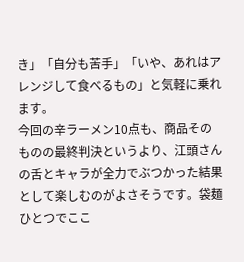き」「自分も苦手」「いや、あれはアレンジして食べるもの」と気軽に乗れます。
今回の辛ラーメン10点も、商品そのものの最終判決というより、江頭さんの舌とキャラが全力でぶつかった結果として楽しむのがよさそうです。袋麺ひとつでここ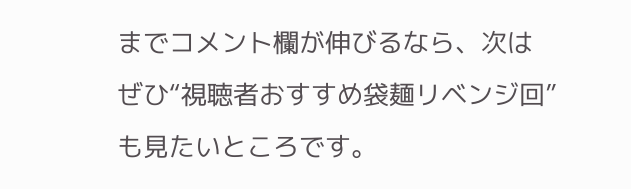までコメント欄が伸びるなら、次はぜひ“視聴者おすすめ袋麺リベンジ回”も見たいところです。